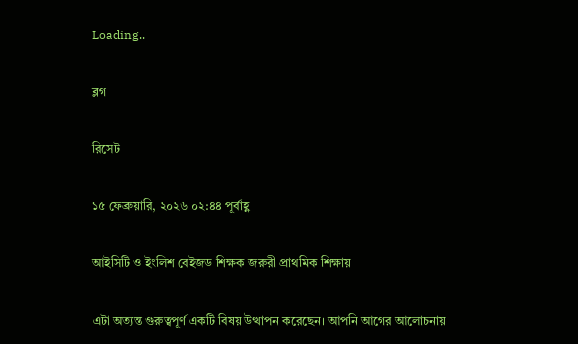Loading..

ব্লগ

রিসেট

১৫ ফেব্রুয়ারি, ২০২৬ ০২:৪৪ পূর্বাহ্ণ

আইসিটি ও ইংলিশ বেইজড শিক্ষক জরুরী প্রাথমিক শিক্ষায়

এটা অত্যন্ত গুরুত্বপূর্ণ একটি বিষয় উত্থাপন করেছেন। আপনি আগের আলোচনায়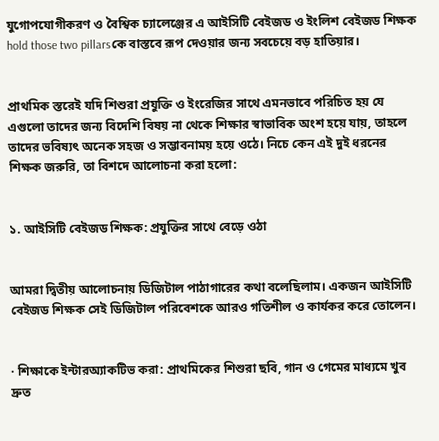যুগোপযোগীকরণ ও বৈশ্বিক চ্যালেঞ্জের এ আইসিটি বেইজড ও ইংলিশ বেইজড শিক্ষক hold those two pillarsকে বাস্তবে রূপ দেওয়ার জন্য সবচেয়ে বড় হাতিয়ার।


প্রাথমিক স্তরেই যদি শিশুরা প্রযুক্তি ও ইংরেজির সাথে এমনভাবে পরিচিত হয় যে এগুলো তাদের জন্য বিদেশি বিষয় না থেকে শিক্ষার স্বাভাবিক অংশ হয়ে যায়, তাহলে তাদের ভবিষ্যৎ অনেক সহজ ও সম্ভাবনাময় হয়ে ওঠে। নিচে কেন এই দুই ধরনের শিক্ষক জরুরি, তা বিশদে আলোচনা করা হলো:


১. আইসিটি বেইজড শিক্ষক: প্রযুক্তির সাথে বেড়ে ওঠা


আমরা দ্বিতীয় আলোচনায় ডিজিটাল পাঠাগারের কথা বলেছিলাম। একজন আইসিটি বেইজড শিক্ষক সেই ডিজিটাল পরিবেশকে আরও গতিশীল ও কার্যকর করে তোলেন।


· শিক্ষাকে ইন্টারঅ্যাকটিভ করা: প্রাথমিকের শিশুরা ছবি, গান ও গেমের মাধ্যমে খুব দ্রুত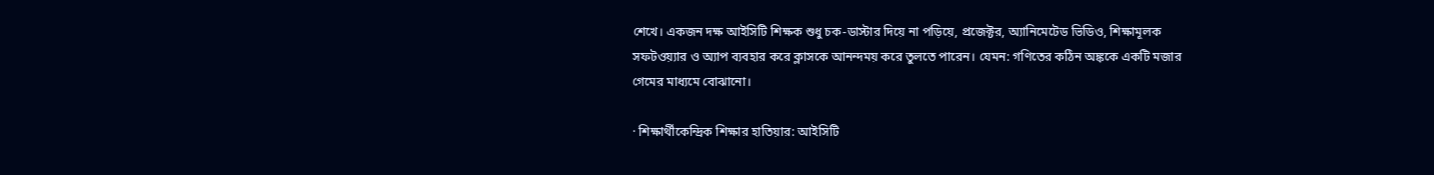শেখে। একজন দক্ষ আইসিটি শিক্ষক শুধু চক-ডাস্টার দিয়ে না পড়িয়ে, প্রজেক্টর, অ্যানিমেটেড ভিডিও, শিক্ষামূলক সফটওয়্যার ও অ্যাপ ব্যবহার করে ক্লাসকে আনন্দময় করে তুলতে পারেন। যেমন: গণিতের কঠিন অঙ্ককে একটি মজার গেমের মাধ্যমে বোঝানো।

· শিক্ষার্থীকেন্দ্রিক শিক্ষার হাতিয়ার: আইসিটি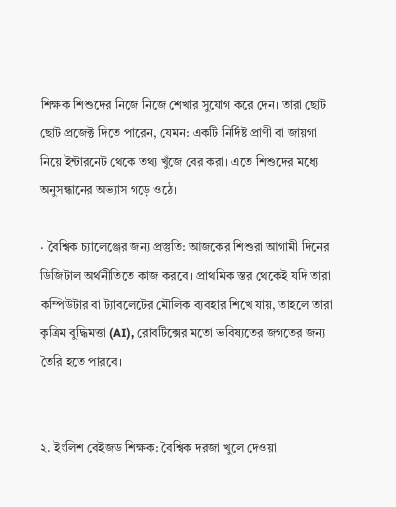শিক্ষক শিশুদের নিজে নিজে শেখার সুযোগ করে দেন। তারা ছোট ছোট প্রজেক্ট দিতে পারেন, যেমন: একটি নির্দিষ্ট প্রাণী বা জায়গা নিয়ে ইন্টারনেট থেকে তথ্য খুঁজে বের করা। এতে শিশুদের মধ্যে অনুসন্ধানের অভ্যাস গড়ে ওঠে।

· বৈশ্বিক চ্যালেঞ্জের জন্য প্রস্তুতি: আজকের শিশুরা আগামী দিনের ডিজিটাল অর্থনীতিতে কাজ করবে। প্রাথমিক স্তর থেকেই যদি তারা কম্পিউটার বা ট্যাবলেটের মৌলিক ব্যবহার শিখে যায়, তাহলে তারা কৃত্রিম বুদ্ধিমত্তা (AI), রোবটিক্সের মতো ভবিষ্যতের জগতের জন্য তৈরি হতে পারবে।


২. ইংলিশ বেইজড শিক্ষক: বৈশ্বিক দরজা খুলে দেওয়া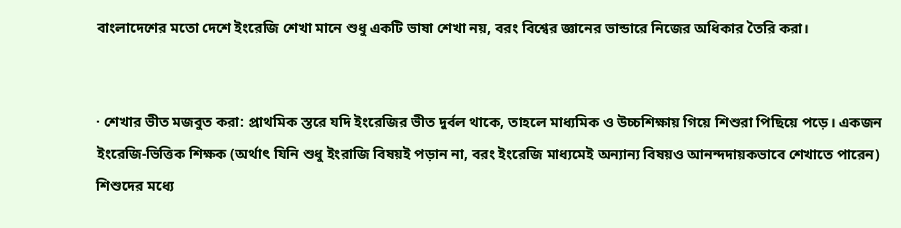বাংলাদেশের মতো দেশে ইংরেজি শেখা মানে শুধু একটি ভাষা শেখা নয়, বরং বিশ্বের জ্ঞানের ভান্ডারে নিজের অধিকার তৈরি করা।


· শেখার ভীত মজবুত করা: প্রাথমিক স্তরে যদি ইংরেজির ভীত দুর্বল থাকে, তাহলে মাধ্যমিক ও উচ্চশিক্ষায় গিয়ে শিশুরা পিছিয়ে পড়ে। একজন ইংরেজি-ভিত্তিক শিক্ষক (অর্থাৎ যিনি শুধু ইংরাজি বিষয়ই পড়ান না, বরং ইংরেজি মাধ্যমেই অন্যান্য বিষয়ও আনন্দদায়কভাবে শেখাতে পারেন) শিশুদের মধ্যে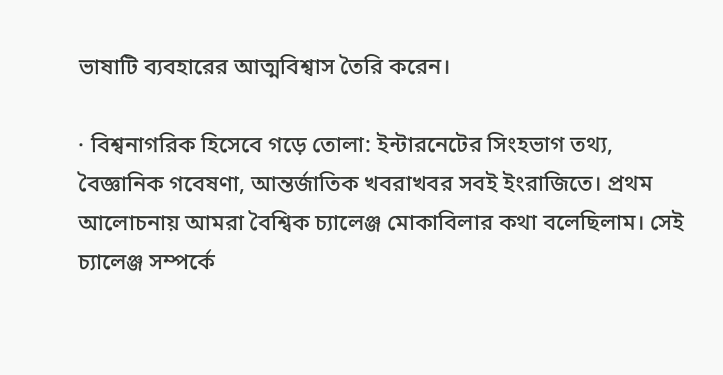ভাষাটি ব্যবহারের আত্মবিশ্বাস তৈরি করেন।

· বিশ্বনাগরিক হিসেবে গড়ে তোলা: ইন্টারনেটের সিংহভাগ তথ্য, বৈজ্ঞানিক গবেষণা, আন্তর্জাতিক খবরাখবর সবই ইংরাজিতে। প্রথম আলোচনায় আমরা বৈশ্বিক চ্যালেঞ্জ মোকাবিলার কথা বলেছিলাম। সেই চ্যালেঞ্জ সম্পর্কে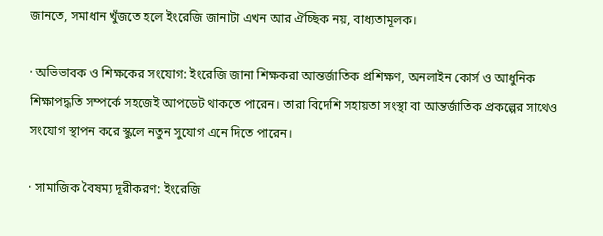জানতে, সমাধান খুঁজতে হলে ইংরেজি জানাটা এখন আর ঐচ্ছিক নয়, বাধ্যতামূলক।

· অভিভাবক ও শিক্ষকের সংযোগ: ইংরেজি জানা শিক্ষকরা আন্তর্জাতিক প্রশিক্ষণ, অনলাইন কোর্স ও আধুনিক শিক্ষাপদ্ধতি সম্পর্কে সহজেই আপডেট থাকতে পারেন। তারা বিদেশি সহায়তা সংস্থা বা আন্তর্জাতিক প্রকল্পের সাথেও সংযোগ স্থাপন করে স্কুলে নতুন সুযোগ এনে দিতে পারেন।

· সামাজিক বৈষম্য দূরীকরণ: ইংরেজি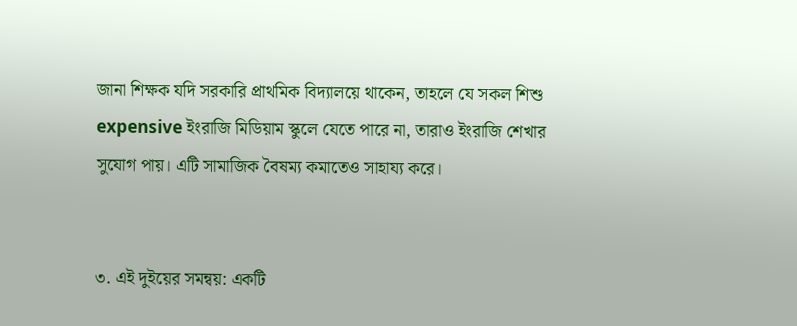জানা শিক্ষক যদি সরকারি প্রাথমিক বিদ্যালয়ে থাকেন, তাহলে যে সকল শিশু expensive ইংরাজি মিডিয়াম স্কুলে যেতে পারে না, তারাও ইংরাজি শেখার সুযোগ পায়। এটি সামাজিক বৈষম্য কমাতেও সাহায্য করে।


৩. এই দুইয়ের সমন্বয়: একটি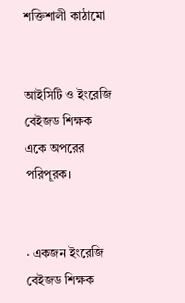শক্তিশালী কাঠামো


আইসিটি ও ইংরেজি বেইজড শিক্ষক একে অপরের পরিপূরক।


· একজন ইংরেজি বেইজড শিক্ষক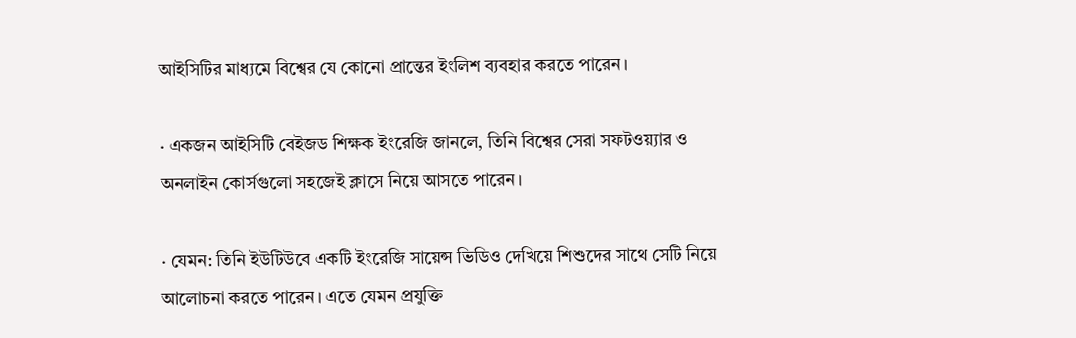আইসিটির মাধ্যমে বিশ্বের যে কোনো প্রান্তের ইংলিশ ব্যবহার করতে পারেন।

· একজন আইসিটি বেইজড শিক্ষক ইংরেজি জানলে, তিনি বিশ্বের সেরা সফটওয়্যার ও অনলাইন কোর্সগুলো সহজেই ক্লাসে নিয়ে আসতে পারেন।

· যেমন: তিনি ইউটিউবে একটি ইংরেজি সায়েন্স ভিডিও দেখিয়ে শিশুদের সাথে সেটি নিয়ে আলোচনা করতে পারেন। এতে যেমন প্রযুক্তি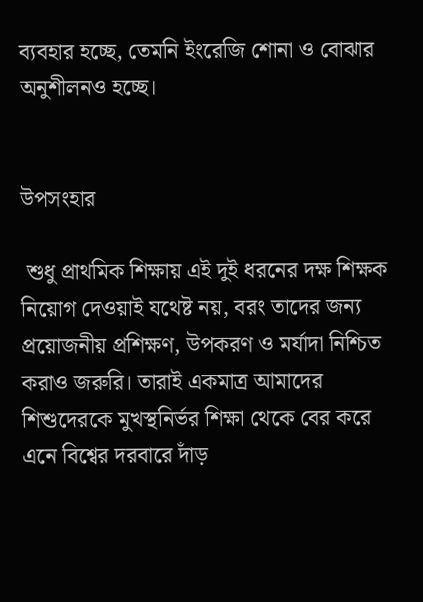ব্যবহার হচ্ছে, তেমনি ইংরেজি শোনা ও বোঝার অনুশীলনও হচ্ছে।


উপসংহার

 শুধু প্রাথমিক শিক্ষায় এই দুই ধরনের দক্ষ শিক্ষক নিয়োগ দেওয়াই যথেষ্ট নয়, বরং তাদের জন্য প্রয়োজনীয় প্রশিক্ষণ, উপকরণ ও মর্যাদা নিশ্চিত করাও জরুরি। তারাই একমাত্র আমাদের শিশুদেরকে মুখস্থনির্ভর শিক্ষা থেকে বের করে এনে বিশ্বের দরবারে দাঁড়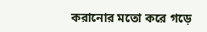করানোর মতো করে গড়ে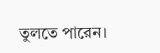তুলতে পারেন।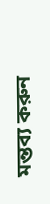মন্তব্য করুন